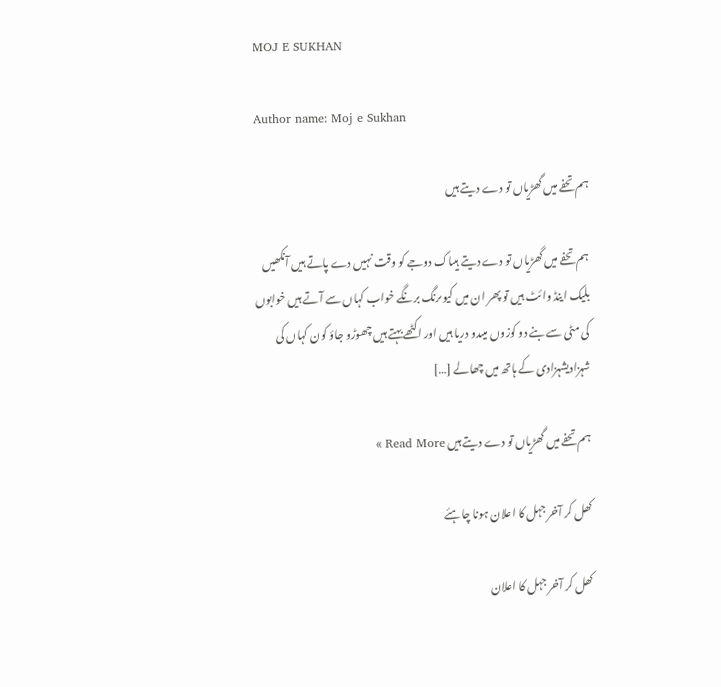MOJ E SUKHAN

Author name: Moj e Sukhan

ہم تحفے میں گھڑیاں تو دے دیتے ہیں

ہم تحفے میں گھڑیاں تو دے دیتے ہیںاک دوجے کو وقت نہیں دے پاتے ہیں آنکھیں بلیک اینڈ وائٹ ہیں تو پھر ان میں کیوںرنگ برنگے خواب کہاں سے آتے ہیں خوابوں کی مٹی سے بنے دو کوزوں میںدو دریا ہیں اور اکٹھے بہتے ہیں چھوڑو جاؤ کون کہاں کی شہزادیشہزادی کے ہاتھ میں چھالے […]

ہم تحفے میں گھڑیاں تو دے دیتے ہیں Read More »

کھل کر آخر جہل کا اعلان ہونا چاہئے

کھل کر آخر جہل کا اعلان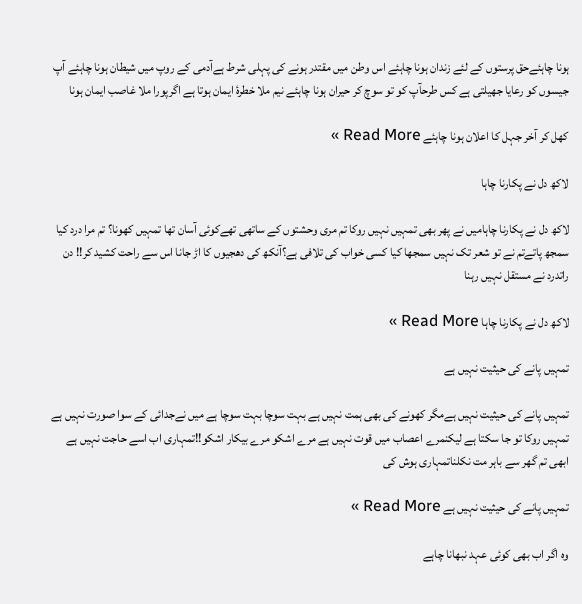ہونا چاہئےحق پرستوں کے لئے زندان ہونا چاہئے اس وطن میں مقتدر ہونے کی پہلی شرط ہےآدمی کے روپ میں شیطان ہونا چاہئے آپ جیسوں کو رعایا جھیلتی ہے کس طرحآپ کو تو سوچ کر حیران ہونا چاہئے نیم ملا خطرۂ ایمان ہوتا ہے اگرپورا ملا غاصب ایمان ہونا

کھل کر آخر جہل کا اعلان ہونا چاہئے Read More »

لاکھ دل نے پکارنا چاہا

لاکھ دل نے پکارنا چاہامیں نے پھر بھی تمہیں نہیں روکا تم مری وحشتوں کے ساتھی تھےکوئی آسان تھا تمہیں کھونا؟ تم مرا درد کیا سمجھ پاتےتم نے تو شعر تک نہیں سمجھا کیا کسی خواب کی تلافی ہے؟آنکھ کی دھجیوں کا اڑ جانا اس سے راحت کشید کر!! دن راتدرد نے مستقل نہیں رہنا

لاکھ دل نے پکارنا چاہا Read More »

تمہیں پانے کی حیثیت نہیں ہے

تمہیں پانے کی حیثیت نہیں ہےمگر کھونے کی بھی ہمت نہیں ہے بہت سوچا بہت سوچا ہے میں نےجدائی کے سوا صورت نہیں ہے تمہیں روکا تو جا سکتا ہے لیکنمرے اعصاب میں قوت نہیں ہے مرے اشکو مرے بیکار اشکو!!تمہاری اب اسے حاجت نہیں ہے ابھی تم گھر سے باہر مت نکلناتمہاری ہوش کی

تمہیں پانے کی حیثیت نہیں ہے Read More »

وہ اگر اب بھی کوئی عہد نبھانا چاہے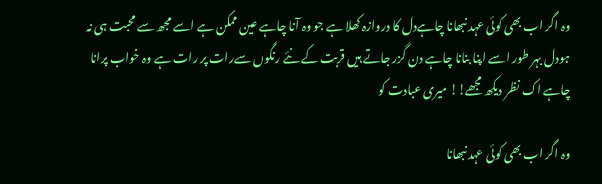وہ اگر اب بھی کوئی عہد نبھانا چاہےدل کا دروازہ کھلا ہے جو وہ آنا چاہے عین ممکن ہے اسے مجھ سے محبت ہی نہ ہودل بہر طور اسے اپنا بنانا چاہے دن گزر جاتے ہیں قربت کے نئے رنگوں سےرات پر رات ہے وہ خواب پرانا چاہے اک نظر دیکھ مجھے!! میری عبادت کو

وہ اگر اب بھی کوئی عہد نبھانا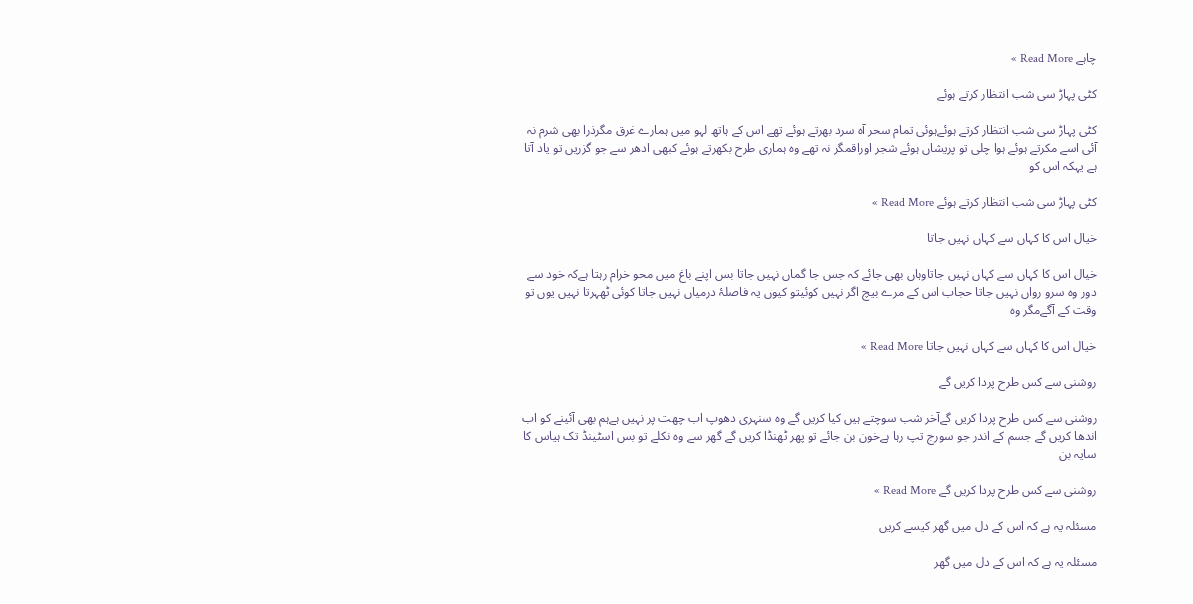چاہے Read More »

کٹی پہاڑ سی شب انتظار کرتے ہوئے

کٹی پہاڑ سی شب انتظار کرتے ہوئےہوئی تمام سحر آہ سرد بھرتے ہوئے تھے اس کے ہاتھ لہو میں ہمارے غرق مگرذرا بھی شرم نہ آئی اسے مکرتے ہوئے ہوا چلی تو پریشاں ہوئے شجر اوراقمگر نہ تھے وہ ہماری طرح بکھرتے ہوئے کبھی ادھر سے جو گزریں تو یاد آتا ہے یہکہ اس کو

کٹی پہاڑ سی شب انتظار کرتے ہوئے Read More »

خیال اس کا کہاں سے کہاں نہیں جاتا

خیال اس کا کہاں سے کہاں نہیں جاتاوہاں بھی جائے کہ جس جا گماں نہیں جاتا بس اپنے باغ میں محو خرام رہتا ہےکہ خود سے دور وہ سرو رواں نہیں جاتا حجاب اس کے مرے بیچ اگر نہیں کوئیتو کیوں یہ فاصلۂ درمیاں نہیں جاتا کوئی ٹھہرتا نہیں یوں تو وقت کے آگےمگر وہ

خیال اس کا کہاں سے کہاں نہیں جاتا Read More »

روشنی سے کس طرح پردا کریں گے

روشنی سے کس طرح پردا کریں گےآخر شب سوچتے ہیں کیا کریں گے وہ سنہری دھوپ اب چھت پر نہیں ہےہم بھی آئینے کو اب اندھا کریں گے جسم کے اندر جو سورج تپ رہا ہےخون بن جائے تو پھر ٹھنڈا کریں گے گھر سے وہ نکلے تو بس اسٹینڈ تک ہیاس کا سایہ بن

روشنی سے کس طرح پردا کریں گے Read More »

مسئلہ یہ ہے کہ اس کے دل میں گھر کیسے کریں

مسئلہ یہ ہے کہ اس کے دل میں گھر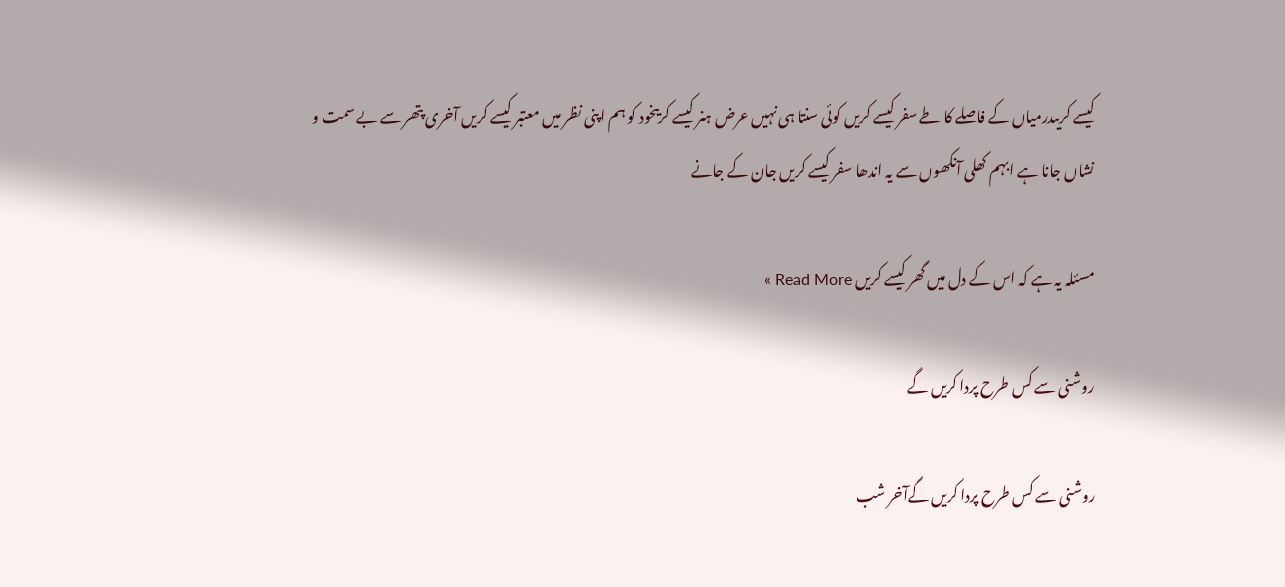کیسے کریںدرمیاں کے فاصلے کا طے سفر کیسے کریں کوئی سنتا ہی نہیں عرض ہنر کیسے کریںخود کو ہم اپنی نظر میں معتبر کیسے کریں آخری پتھر سے بے سمت و نشاں جانا ہے ابہم کھلی آنکھوں سے یہ اندھا سفر کیسے کریں جان کے جانے

مسئلہ یہ ہے کہ اس کے دل میں گھر کیسے کریں Read More »

روشنی سے کس طرح پردا کریں گے

روشنی سے کس طرح پردا کریں گےآخر شب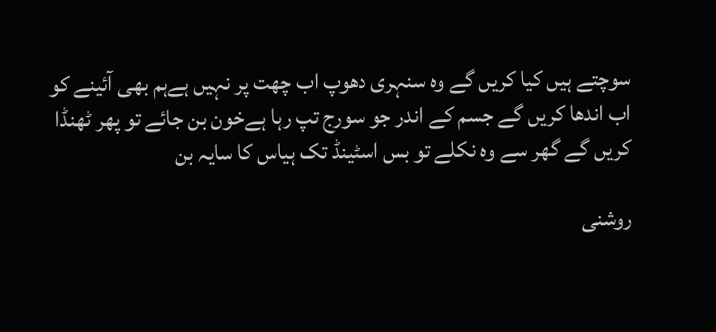سوچتے ہیں کیا کریں گے وہ سنہری دھوپ اب چھت پر نہیں ہےہم بھی آئینے کو اب اندھا کریں گے جسم کے اندر جو سورج تپ رہا ہےخون بن جائے تو پھر ٹھنڈا کریں گے گھر سے وہ نکلے تو بس اسٹینڈ تک ہیاس کا سایہ بن

روشنی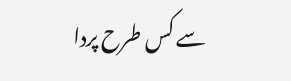سے کس طرح پردا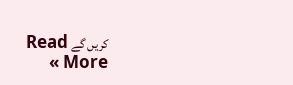کریں گے Read More »